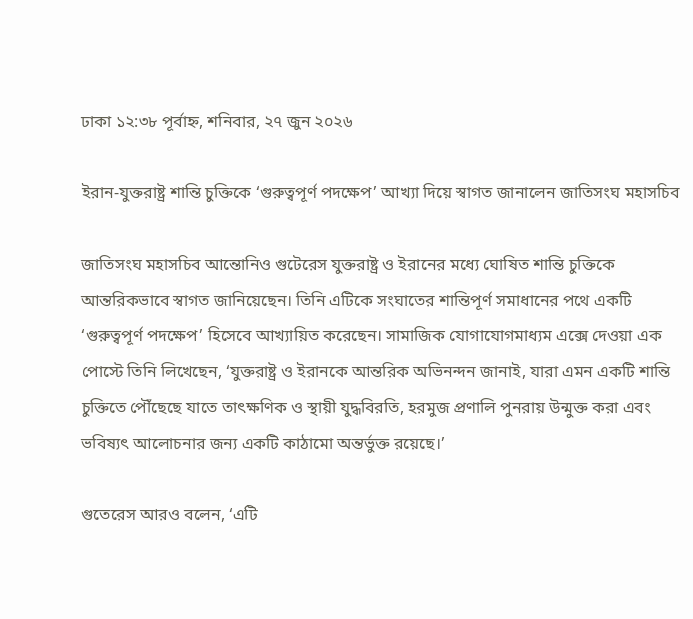ঢাকা ১২:৩৮ পূর্বাহ্ন, শনিবার, ২৭ জুন ২০২৬

ইরান-যুক্তরাষ্ট্র শান্তি চুক্তিকে ‘গুরুত্বপূর্ণ পদক্ষেপ’ আখ্যা দিয়ে স্বাগত জানালেন জাতিসংঘ মহাসচিব

জাতিসংঘ মহাসচিব আন্তোনিও গুটেরেস যুক্তরাষ্ট্র ও ইরানের মধ্যে ঘোষিত শান্তি চুক্তিকে আন্তরিকভাবে স্বাগত জানিয়েছেন। তিনি এটিকে সংঘাতের শান্তিপূর্ণ সমাধানের পথে একটি ‘গুরুত্বপূর্ণ পদক্ষেপ’ হিসেবে আখ্যায়িত করেছেন। সামাজিক যোগাযোগমাধ্যম এক্সে দেওয়া এক পোস্টে তিনি লিখেছেন, ‘যুক্তরাষ্ট্র ও ইরানকে আন্তরিক অভিনন্দন জানাই, যারা এমন একটি শান্তি চুক্তিতে পৌঁছেছে যাতে তাৎক্ষণিক ও স্থায়ী যুদ্ধবিরতি, হরমুজ প্রণালি পুনরায় উন্মুক্ত করা এবং ভবিষ্যৎ আলোচনার জন্য একটি কাঠামো অন্তর্ভুক্ত রয়েছে।’

গুতেরেস আরও বলেন, ‘এটি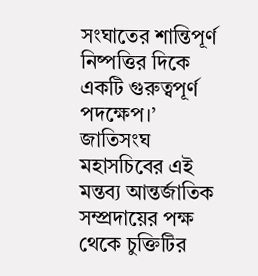সংঘাতের শান্তিপূর্ণ নিষ্পত্তির দিকে একটি গুরুত্বপূর্ণ পদক্ষেপ।’ জাতিসংঘ মহাসচিবের এই মন্তব্য আন্তর্জাতিক সম্প্রদায়ের পক্ষ থেকে চুক্তিটির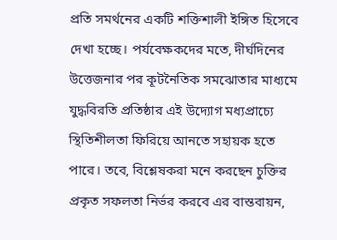প্রতি সমর্থনের একটি শক্তিশালী ইঙ্গিত হিসেবে দেখা হচ্ছে। পর্যবেক্ষকদের মতে, দীর্ঘদিনের উত্তেজনার পর কূটনৈতিক সমঝোতার মাধ্যমে যুদ্ধবিরতি প্রতিষ্ঠার এই উদ্যোগ মধ্যপ্রাচ্যে স্থিতিশীলতা ফিরিয়ে আনতে সহায়ক হতে পারে। তবে, বিশ্লেষকরা মনে করছেন চুক্তির প্রকৃত সফলতা নির্ভর করবে এর বাস্তবায়ন,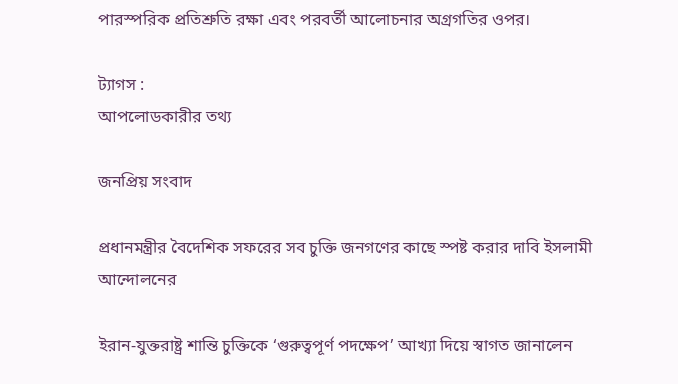পারস্পরিক প্রতিশ্রুতি রক্ষা এবং পরবর্তী আলোচনার অগ্রগতির ওপর।

ট্যাগস :
আপলোডকারীর তথ্য

জনপ্রিয় সংবাদ

প্রধানমন্ত্রীর বৈদেশিক সফরের সব চুক্তি জনগণের কাছে স্পষ্ট করার দাবি ইসলামী আন্দোলনের

ইরান-যুক্তরাষ্ট্র শান্তি চুক্তিকে ‘গুরুত্বপূর্ণ পদক্ষেপ’ আখ্যা দিয়ে স্বাগত জানালেন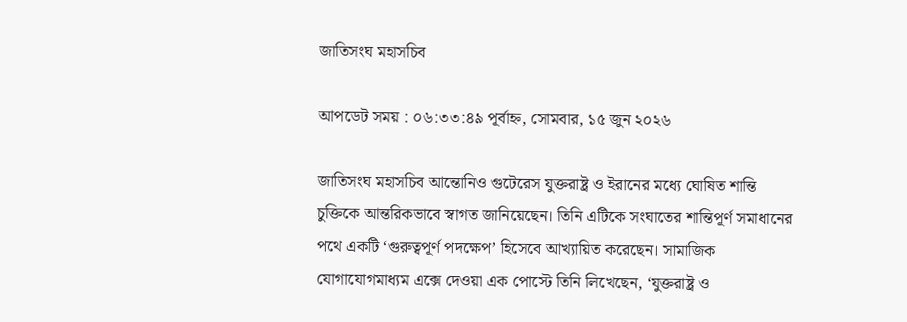জাতিসংঘ মহাসচিব

আপডেট সময় : ০৬:৩৩:৪৯ পূর্বাহ্ন, সোমবার, ১৫ জুন ২০২৬

জাতিসংঘ মহাসচিব আন্তোনিও গুটেরেস যুক্তরাষ্ট্র ও ইরানের মধ্যে ঘোষিত শান্তি চুক্তিকে আন্তরিকভাবে স্বাগত জানিয়েছেন। তিনি এটিকে সংঘাতের শান্তিপূর্ণ সমাধানের পথে একটি ‘গুরুত্বপূর্ণ পদক্ষেপ’ হিসেবে আখ্যায়িত করেছেন। সামাজিক যোগাযোগমাধ্যম এক্সে দেওয়া এক পোস্টে তিনি লিখেছেন, ‘যুক্তরাষ্ট্র ও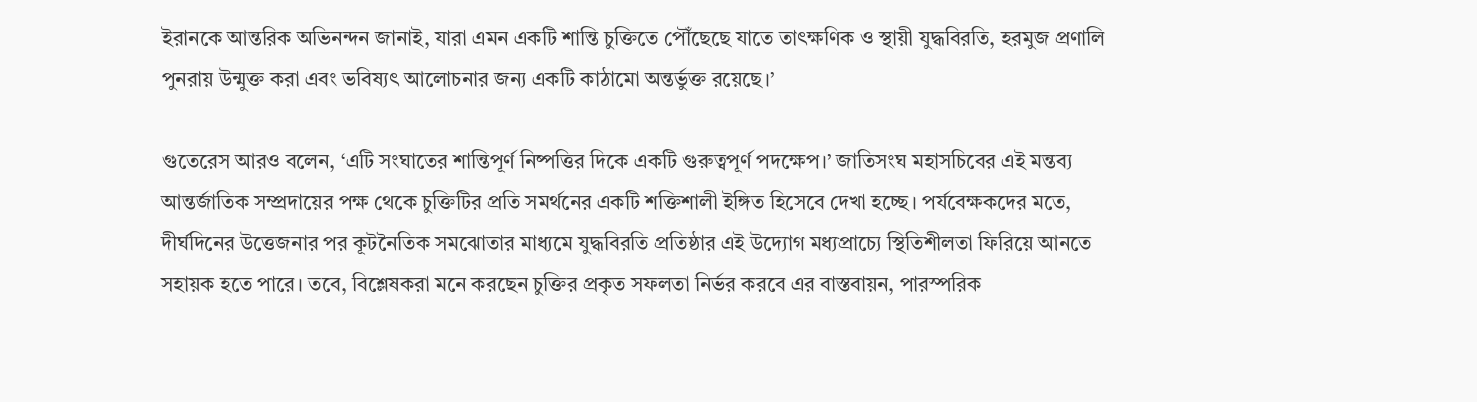ইরানকে আন্তরিক অভিনন্দন জানাই, যারা এমন একটি শান্তি চুক্তিতে পৌঁছেছে যাতে তাৎক্ষণিক ও স্থায়ী যুদ্ধবিরতি, হরমুজ প্রণালি পুনরায় উন্মুক্ত করা এবং ভবিষ্যৎ আলোচনার জন্য একটি কাঠামো অন্তর্ভুক্ত রয়েছে।’

গুতেরেস আরও বলেন, ‘এটি সংঘাতের শান্তিপূর্ণ নিষ্পত্তির দিকে একটি গুরুত্বপূর্ণ পদক্ষেপ।’ জাতিসংঘ মহাসচিবের এই মন্তব্য আন্তর্জাতিক সম্প্রদায়ের পক্ষ থেকে চুক্তিটির প্রতি সমর্থনের একটি শক্তিশালী ইঙ্গিত হিসেবে দেখা হচ্ছে। পর্যবেক্ষকদের মতে, দীর্ঘদিনের উত্তেজনার পর কূটনৈতিক সমঝোতার মাধ্যমে যুদ্ধবিরতি প্রতিষ্ঠার এই উদ্যোগ মধ্যপ্রাচ্যে স্থিতিশীলতা ফিরিয়ে আনতে সহায়ক হতে পারে। তবে, বিশ্লেষকরা মনে করছেন চুক্তির প্রকৃত সফলতা নির্ভর করবে এর বাস্তবায়ন, পারস্পরিক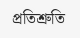প্রতিশ্রুতি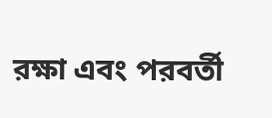রক্ষা এবং পরবর্তী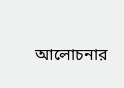আলোচনার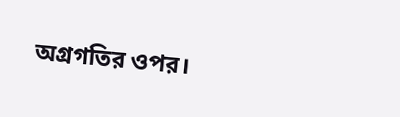অগ্রগতির ওপর।